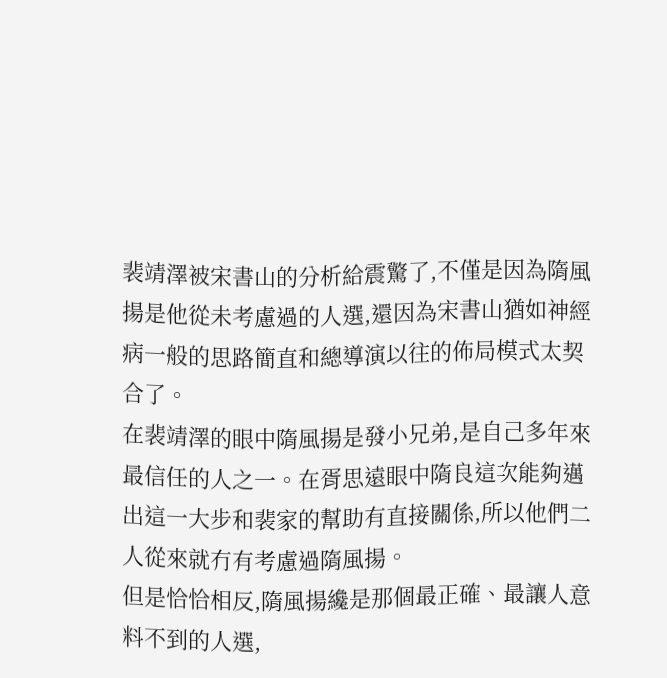裴靖澤被宋書山的分析給震驚了,不僅是因為隋風揚是他從未考慮過的人選,還因為宋書山猶如神經病一般的思路簡直和總導演以往的佈局模式太契合了。
在裴靖澤的眼中隋風揚是發小兄弟,是自己多年來最信任的人之一。在胥思遠眼中隋良這次能夠邁出這一大步和裴家的幫助有直接關係,所以他們二人從來就冇有考慮過隋風揚。
但是恰恰相反,隋風揚纔是那個最正確、最讓人意料不到的人選,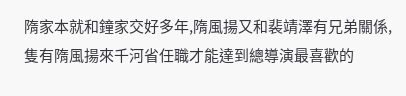隋家本就和鐘家交好多年,隋風揚又和裴靖澤有兄弟關係,隻有隋風揚來千河省任職才能達到總導演最喜歡的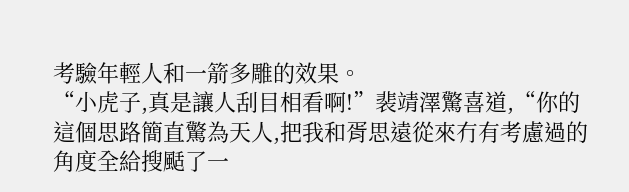考驗年輕人和一箭多雕的效果。
“小虎子,真是讓人刮目相看啊!”裴靖澤驚喜道,“你的這個思路簡直驚為天人,把我和胥思遠從來冇有考慮過的角度全給搜颳了一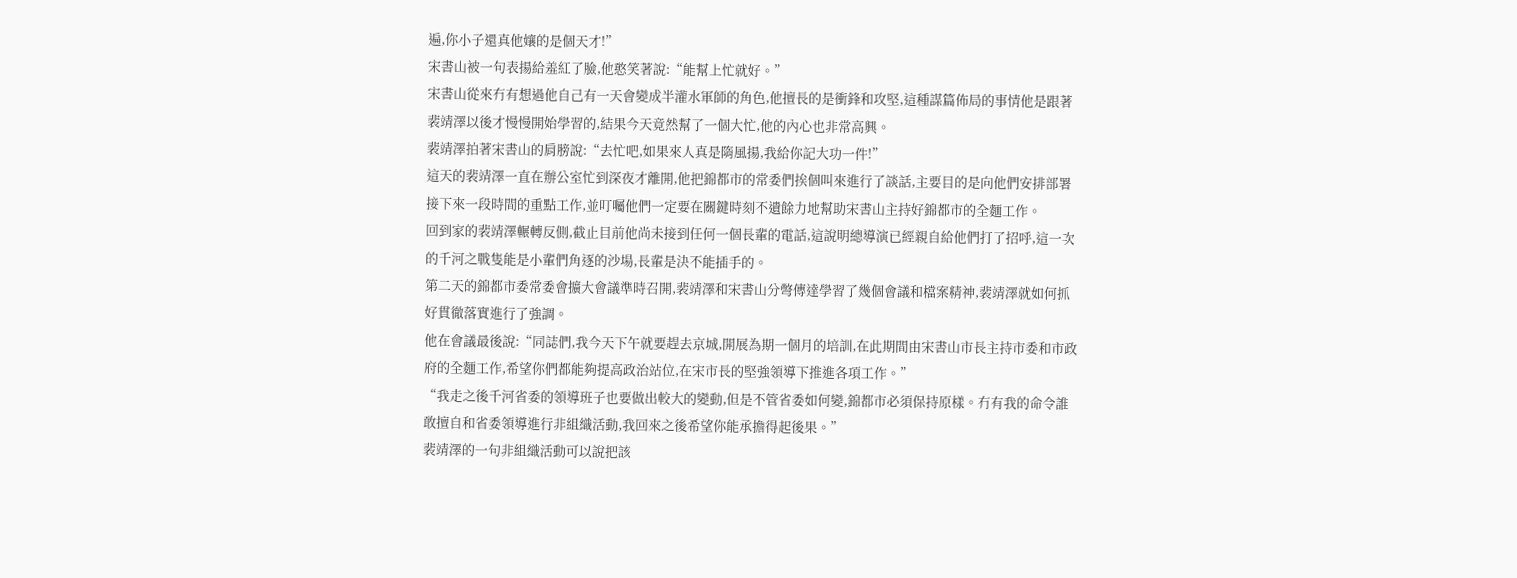遍,你小子還真他孃的是個天才!”
宋書山被一句表揚給羞紅了臉,他憨笑著說:“能幫上忙就好。”
宋書山從來冇有想過他自己有一天會變成半灌水軍師的角色,他擅長的是衝鋒和攻堅,這種謀篇佈局的事情他是跟著裴靖澤以後才慢慢開始學習的,結果今天竟然幫了一個大忙,他的內心也非常高興。
裴靖澤拍著宋書山的肩膀說:“去忙吧,如果來人真是隋風揚,我給你記大功一件!”
這天的裴靖澤一直在辦公室忙到深夜才離開,他把錦都市的常委們挨個叫來進行了談話,主要目的是向他們安排部署接下來一段時間的重點工作,並叮囑他們一定要在關鍵時刻不遺餘力地幫助宋書山主持好錦都市的全麵工作。
回到家的裴靖澤輾轉反側,截止目前他尚未接到任何一個長輩的電話,這說明總導演已經親自給他們打了招呼,這一次的千河之戰隻能是小輩們角逐的沙場,長輩是決不能插手的。
第二天的錦都市委常委會擴大會議準時召開,裴靖澤和宋書山分彆傳達學習了幾個會議和檔案精神,裴靖澤就如何抓好貫徹落實進行了強調。
他在會議最後說:“同誌們,我今天下午就要趕去京城,開展為期一個月的培訓,在此期間由宋書山市長主持市委和市政府的全麵工作,希望你們都能夠提高政治站位,在宋市長的堅強領導下推進各項工作。”
“我走之後千河省委的領導班子也要做出較大的變動,但是不管省委如何變,錦都市必須保持原樣。冇有我的命令誰敢擅自和省委領導進行非組織活動,我回來之後希望你能承擔得起後果。”
裴靖澤的一句非組織活動可以說把該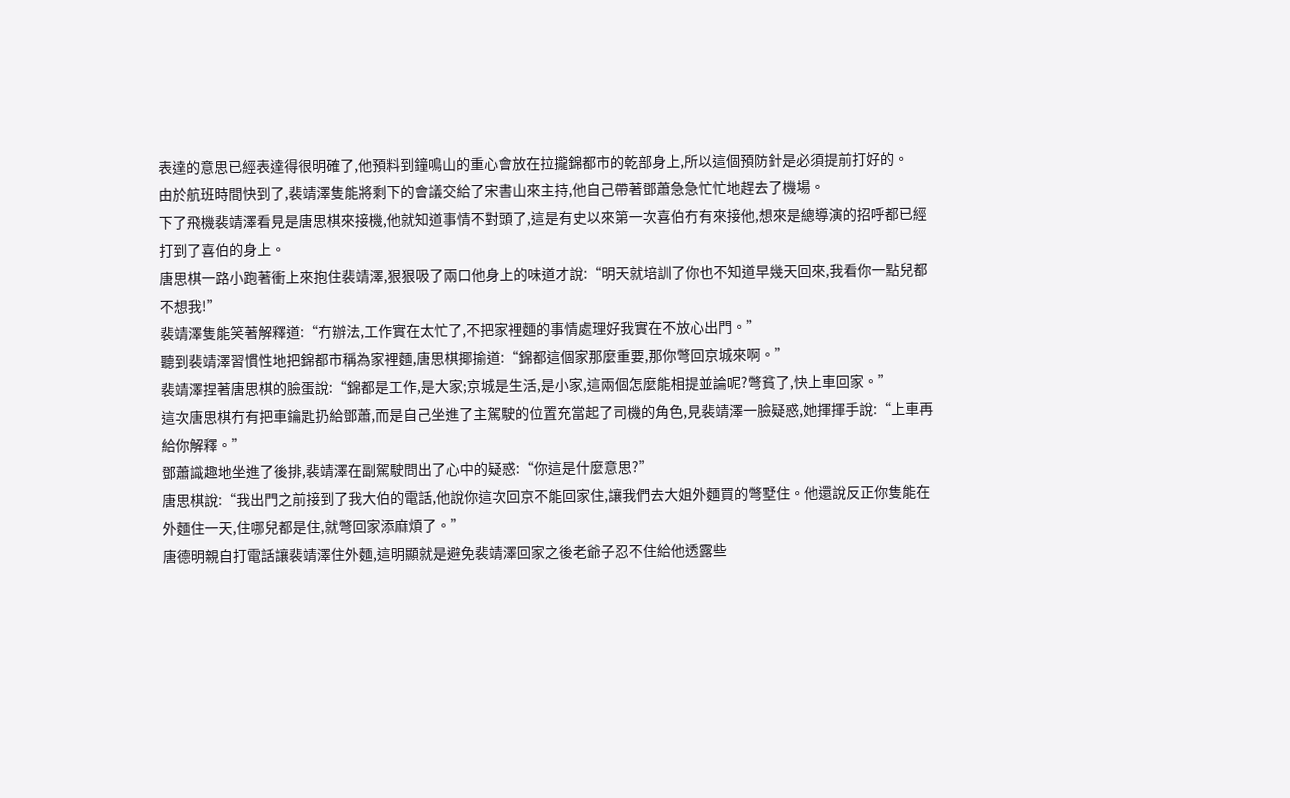表達的意思已經表達得很明確了,他預料到鐘鳴山的重心會放在拉攏錦都市的乾部身上,所以這個預防針是必須提前打好的。
由於航班時間快到了,裴靖澤隻能將剩下的會議交給了宋書山來主持,他自己帶著鄧蕭急急忙忙地趕去了機場。
下了飛機裴靖澤看見是唐思棋來接機,他就知道事情不對頭了,這是有史以來第一次喜伯冇有來接他,想來是總導演的招呼都已經打到了喜伯的身上。
唐思棋一路小跑著衝上來抱住裴靖澤,狠狠吸了兩口他身上的味道才說:“明天就培訓了你也不知道早幾天回來,我看你一點兒都不想我!”
裴靖澤隻能笑著解釋道:“冇辦法,工作實在太忙了,不把家裡麵的事情處理好我實在不放心出門。”
聽到裴靖澤習慣性地把錦都市稱為家裡麵,唐思棋揶揄道:“錦都這個家那麼重要,那你彆回京城來啊。”
裴靖澤捏著唐思棋的臉蛋說:“錦都是工作,是大家;京城是生活,是小家,這兩個怎麼能相提並論呢?彆貧了,快上車回家。”
這次唐思棋冇有把車鑰匙扔給鄧蕭,而是自己坐進了主駕駛的位置充當起了司機的角色,見裴靖澤一臉疑惑,她揮揮手說:“上車再給你解釋。”
鄧蕭識趣地坐進了後排,裴靖澤在副駕駛問出了心中的疑惑:“你這是什麼意思?”
唐思棋說:“我出門之前接到了我大伯的電話,他說你這次回京不能回家住,讓我們去大姐外麵買的彆墅住。他還說反正你隻能在外麵住一天,住哪兒都是住,就彆回家添麻煩了。”
唐德明親自打電話讓裴靖澤住外麵,這明顯就是避免裴靖澤回家之後老爺子忍不住給他透露些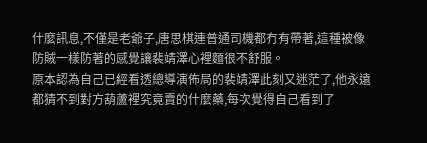什麼訊息,不僅是老爺子,唐思棋連普通司機都冇有帶著,這種被像防賊一樣防著的感覺讓裴靖澤心裡麵很不舒服。
原本認為自己已經看透總導演佈局的裴靖澤此刻又迷茫了,他永遠都猜不到對方葫蘆裡究竟賣的什麼藥,每次覺得自己看到了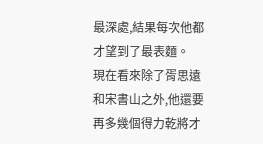最深處,結果每次他都才望到了最表麵。
現在看來除了胥思遠和宋書山之外,他還要再多幾個得力乾將才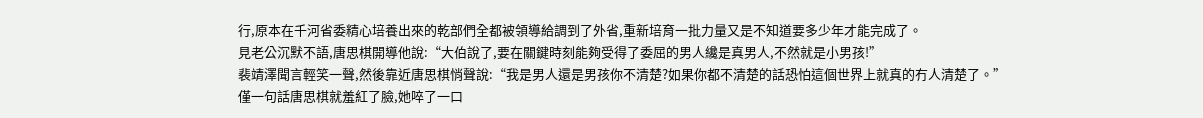行,原本在千河省委精心培養出來的乾部們全都被領導給調到了外省,重新培育一批力量又是不知道要多少年才能完成了。
見老公沉默不語,唐思棋開導他說:“大伯說了,要在關鍵時刻能夠受得了委屈的男人纔是真男人,不然就是小男孩!”
裴靖澤聞言輕笑一聲,然後靠近唐思棋悄聲說:“我是男人還是男孩你不清楚?如果你都不清楚的話恐怕這個世界上就真的冇人清楚了。”
僅一句話唐思棋就羞紅了臉,她啐了一口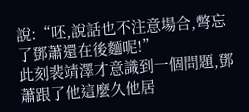說:“呸,說話也不注意場合,彆忘了鄧蕭還在後麵呢!”
此刻裴靖澤才意識到一個問題,鄧蕭跟了他這麼久他居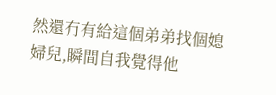然還冇有給這個弟弟找個媳婦兒,瞬間自我覺得他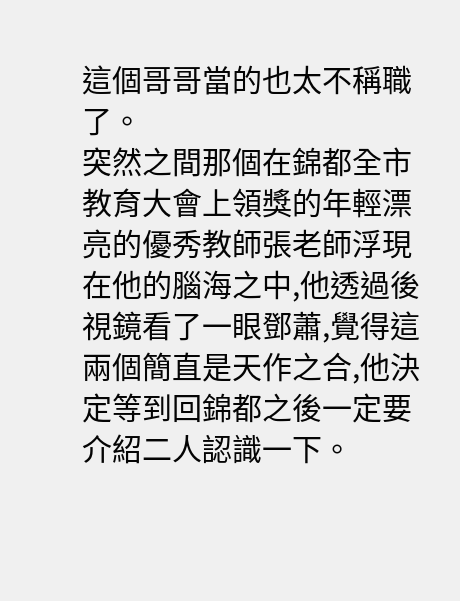這個哥哥當的也太不稱職了。
突然之間那個在錦都全市教育大會上領獎的年輕漂亮的優秀教師張老師浮現在他的腦海之中,他透過後視鏡看了一眼鄧蕭,覺得這兩個簡直是天作之合,他決定等到回錦都之後一定要介紹二人認識一下。